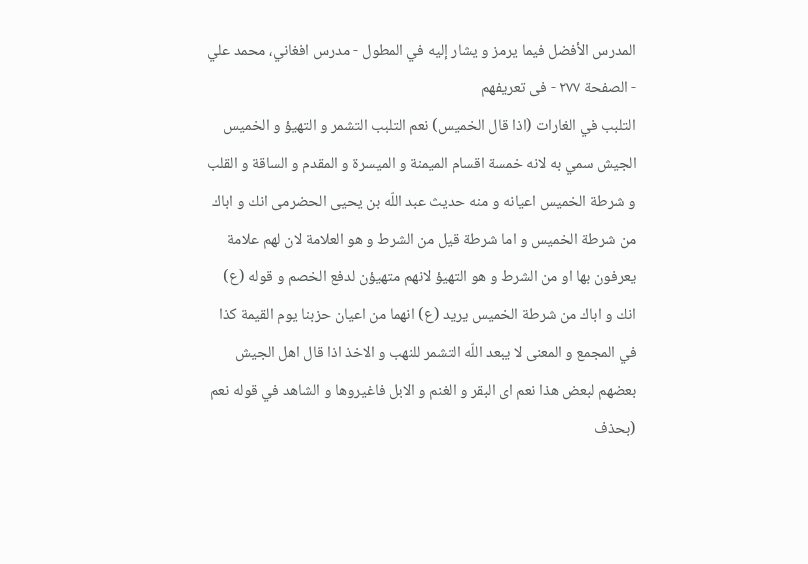المدرس الأفضل فيما يرمز و يشار إليه في المطول - مدرس افغاني، محمد علي - الصفحة ٢٧٧ - فى تعريفهم
التلبب في الغارات (اذا قال الخميس) نعم التلبب التشمر و التهيؤ و الخميس الجيش سمي به لانه خمسة اقسام الميمنة و الميسرة و المقدم و الساقة و القلب و شرطة الخميس اعيانه و منه حديث عبد اللّه بن يحيى الحضرمى انك و اباك من شرطة الخميس و اما شرطة قيل من الشرط و هو العلامة لان لهم علامة يعرفون بها او من الشرط و هو التهيؤ لانهم متهيؤن لدفع الخصم و قوله (ع) انك و اباك من شرطة الخميس يريد (ع) انهما من اعيان حزبنا يوم القيمة كذا في المجمع و المعنى لا يبعد اللّه التشمر للنهب و الاخذ اذا قال اهل الجيش بعضهم لبعض هذا نعم اى البقر و الغنم و الابل فاغيروها و الشاهد في قوله نعم (بحذف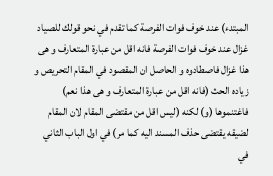المبتدء) عند خوف فوات الفرصة كما تقدم في نحو قولك للصياد غزال عند خوف فوات الفرصة فانه اقل من عبارة المتعارف و هى هذا غزال فاصطادوه و الحاصل ان المقصود في المقام التحريص و زياده الحث (فانه اقل من عبارة المتعارف و هى هذا نعم) فاغتنموها (و) لكنه (ليس اقل من مقتضى المقام لان المقام لضيقه يقتضى حذف المسند اليه كما مر) في اول الباب الثاني في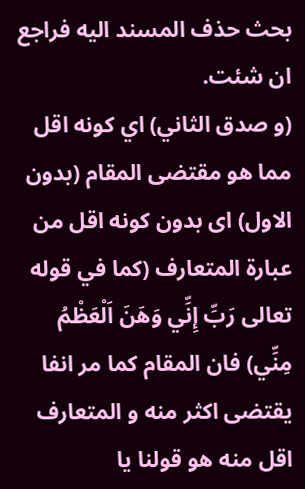بحث حذف المسند اليه فراجع ان شئت.
(و صدق الثاني) اي كونه اقل مما هو مقتضى المقام (بدون الاول) اى بدون كونه اقل من عبارة المتعارف (كما في قوله تعالى رَبِّ إِنِّي وَهَنَ اَلْعَظْمُ مِنِّي) فان المقام كما مر انفا يقتضى اكثر منه و المتعارف اقل منه هو قولنا يا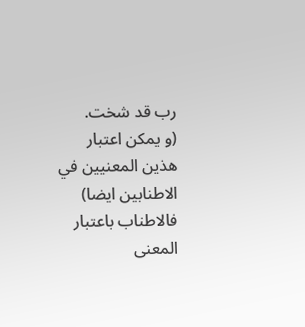رب قد شخت.
(و يمكن اعتبار هذين المعنيين في الاطنابين ايضا) فالاطناب باعتبار المعنى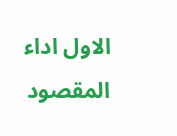الاول اداء المقصود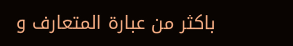باكثر من عبارة المتعارف و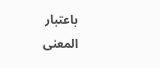باعتبار المعنى